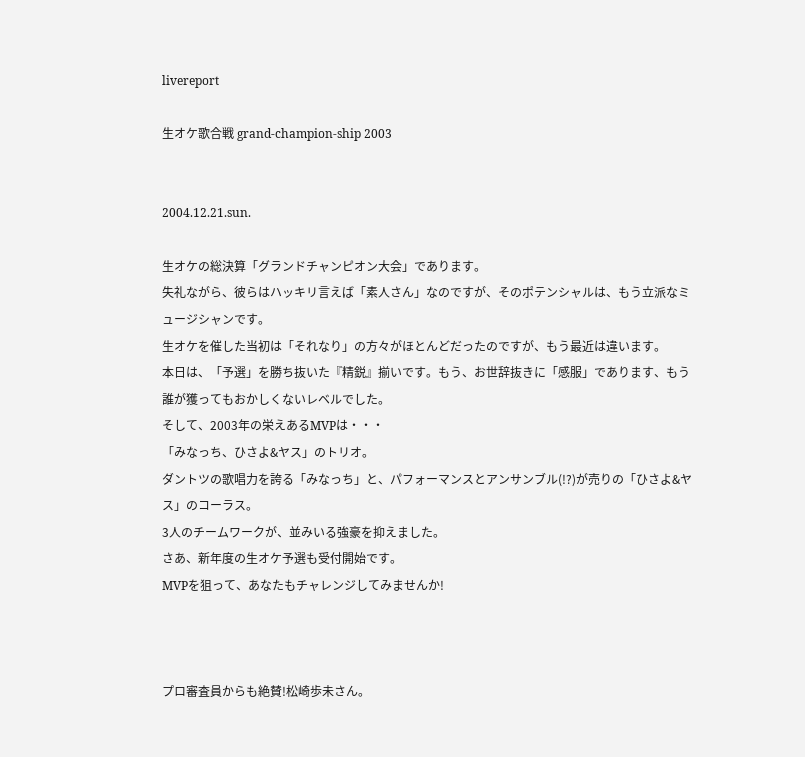livereport

生オケ歌合戦 grand-champion-ship 2003


2004.12.21.sun.

生オケの総決算「グランドチャンピオン大会」であります。
失礼ながら、彼らはハッキリ言えば「素人さん」なのですが、そのポテンシャルは、もう立派なミュージシャンです。
生オケを催した当初は「それなり」の方々がほとんどだったのですが、もう最近は違います。
本日は、「予選」を勝ち抜いた『精鋭』揃いです。もう、お世辞抜きに「感服」であります、もう誰が獲ってもおかしくないレベルでした。
そして、2003年の栄えあるMVPは・・・
「みなっち、ひさよ&ヤス」のトリオ。
ダントツの歌唱力を誇る「みなっち」と、パフォーマンスとアンサンブル(!?)が売りの「ひさよ&ヤス」のコーラス。
3人のチームワークが、並みいる強豪を抑えました。
さあ、新年度の生オケ予選も受付開始です。
MVPを狙って、あなたもチャレンジしてみませんか!



プロ審査員からも絶賛!松崎歩未さん。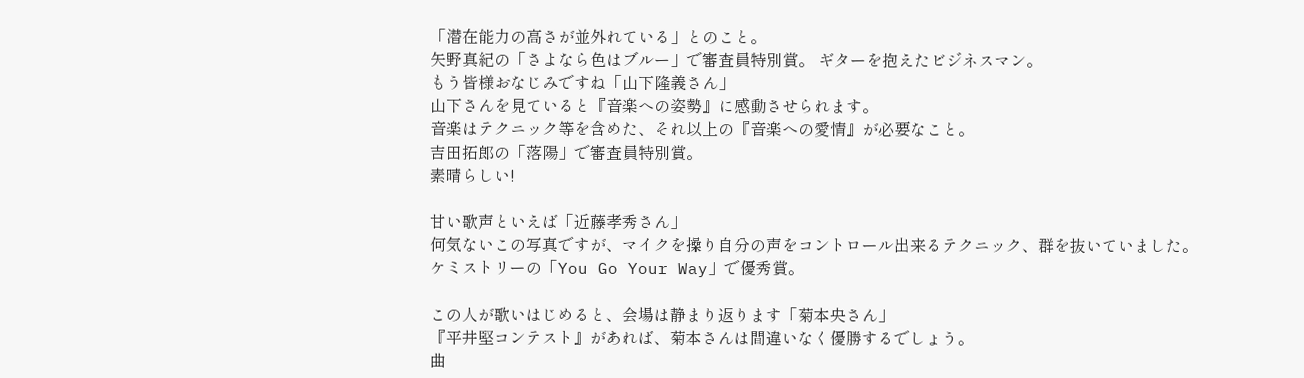「潜在能力の高さが並外れている」とのこと。
矢野真紀の「さよなら色はブルー」で審査員特別賞。 ギターを抱えたビジネスマン。
もう皆様おなじみですね「山下隆義さん」
山下さんを見ていると『音楽への姿勢』に感動させられます。
音楽はテクニック等を含めた、それ以上の『音楽への愛情』が必要なこと。
吉田拓郎の「落陽」で審査員特別賞。
素晴らしい!

甘い歌声といえば「近藤孝秀さん」
何気ないこの写真ですが、マイクを操り自分の声をコントロール出来るテクニック、群を抜いていました。
ケミストリーの「You Go Your Way」で優秀賞。

この人が歌いはじめると、会場は静まり返ります「菊本央さん」
『平井堅コンテスト』があれば、菊本さんは間違いなく優勝するでしょう。
曲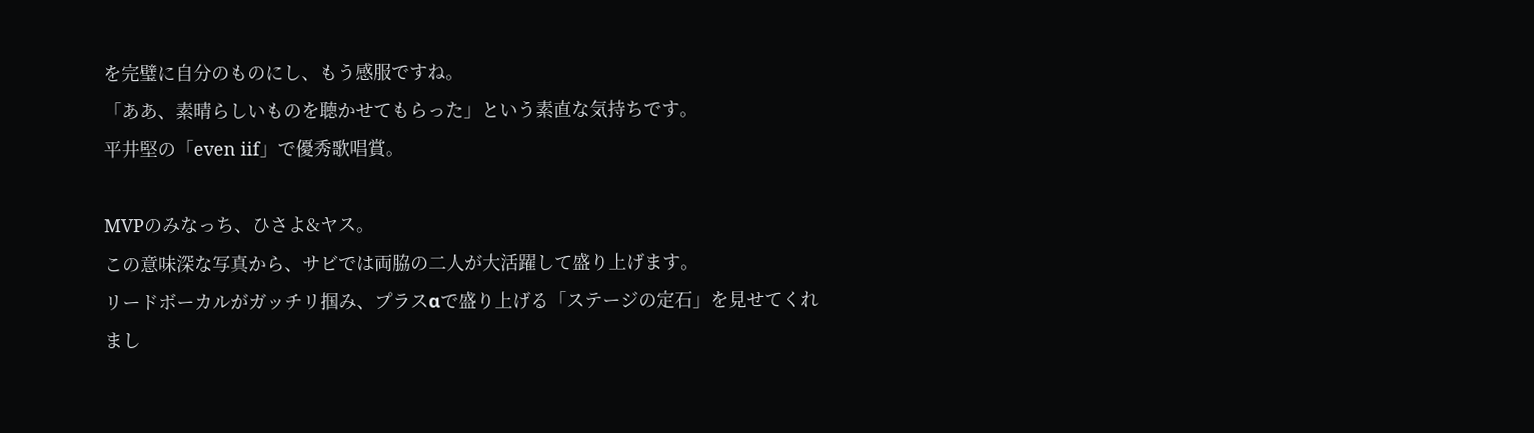を完璧に自分のものにし、もう感服ですね。
「ああ、素晴らしいものを聴かせてもらった」という素直な気持ちです。
平井堅の「even iif」で優秀歌唱賞。

MVPのみなっち、ひさよ&ヤス。
この意味深な写真から、サビでは両脇の二人が大活躍して盛り上げます。
リードボーカルがガッチリ掴み、プラスαで盛り上げる「ステージの定石」を見せてくれまし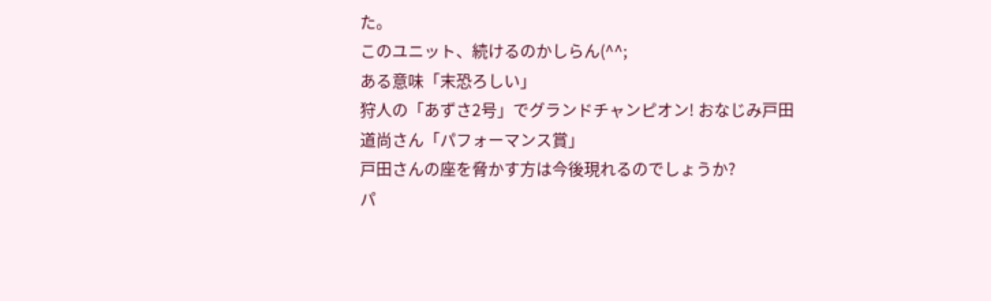た。
このユニット、続けるのかしらん(^^;
ある意味「末恐ろしい」
狩人の「あずさ2号」でグランドチャンピオン! おなじみ戸田道尚さん「パフォーマンス賞」
戸田さんの座を脅かす方は今後現れるのでしょうか?
パ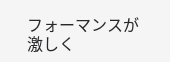フォーマンスが激しく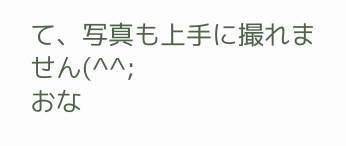て、写真も上手に撮れません(^^;
おな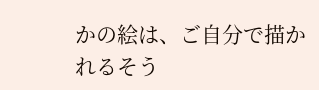かの絵は、ご自分で描かれるそう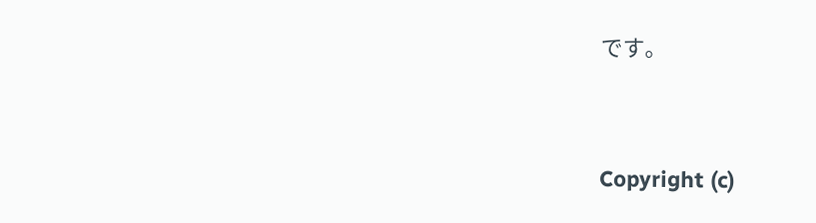です。




Copyright (c)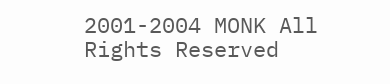2001-2004 MONK All Rights Reserved